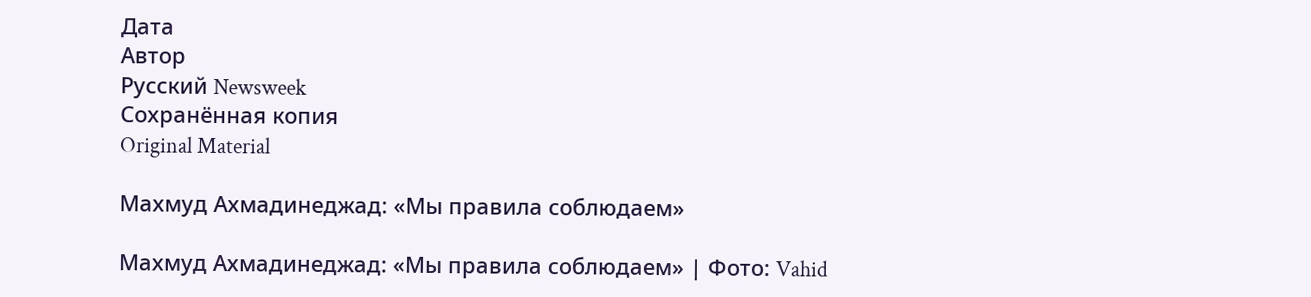Дата
Автор
Русский Newsweek
Сохранённая копия
Original Material

Махмуд Ахмадинеджад: «Мы правила соблюдаем»

Махмуд Ахмадинеджад: «Мы правила соблюдаем» | Фото: Vahid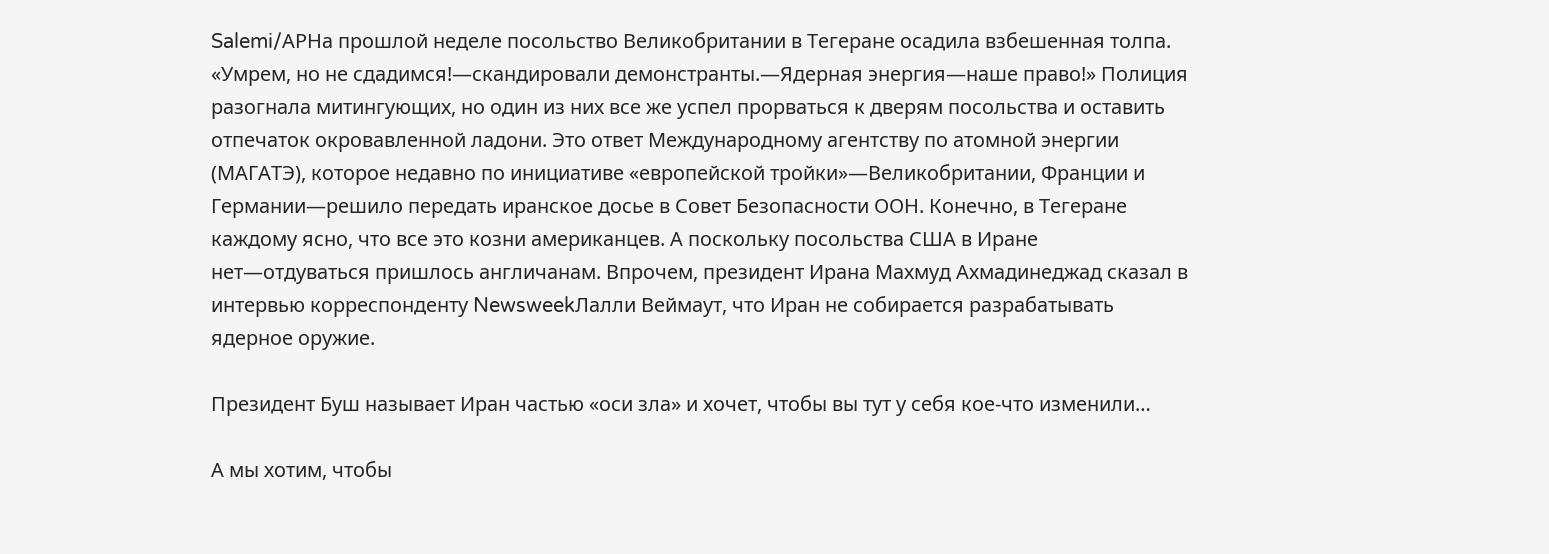Salemi/APНа прошлой неделе посольство Великобритании в Тегеране осадила взбешенная толпа. «Умрем, но не сдадимся!—скандировали демонстранты.—Ядерная энергия—наше право!» Полиция разогнала митингующих, но один из них все же успел прорваться к дверям посольства и оставить отпечаток окровавленной ладони. Это ответ Международному агентству по атомной энергии (МАГАТЭ), которое недавно по инициативе «европейской тройки»—Великобритании, Франции и Германии—решило передать иранское досье в Совет Безопасности ООН. Конечно, в Тегеране каждому ясно, что все это козни американцев. А поскольку посольства США в Иране нет—отдуваться пришлось англичанам. Впрочем, президент Ирана Махмуд Ахмадинеджад сказал в интервью корреспонденту NewsweekЛалли Веймаут, что Иран не собирается разрабатывать ядерное оружие.

Президент Буш называет Иран частью «оси зла» и хочет, чтобы вы тут у себя кое-что изменили…

А мы хотим, чтобы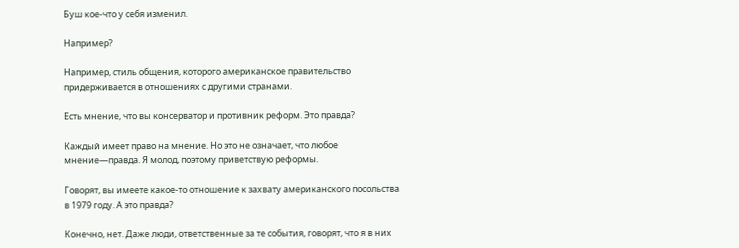Буш кое-что у себя изменил.

Например?

Например, стиль общения, которого американское правительство придерживается в отношениях с другими странами.

Есть мнение, что вы консерватор и противник реформ. Это правда?

Каждый имеет право на мнение. Но это не означает, что любое мнение—правда. Я молод, поэтому приветствую реформы.

Говорят, вы имеете какое-то отношение к захвату американского посольства в 1979 году. А это правда?

Конечно, нет. Даже люди, ответственные за те события, говорят, что я в них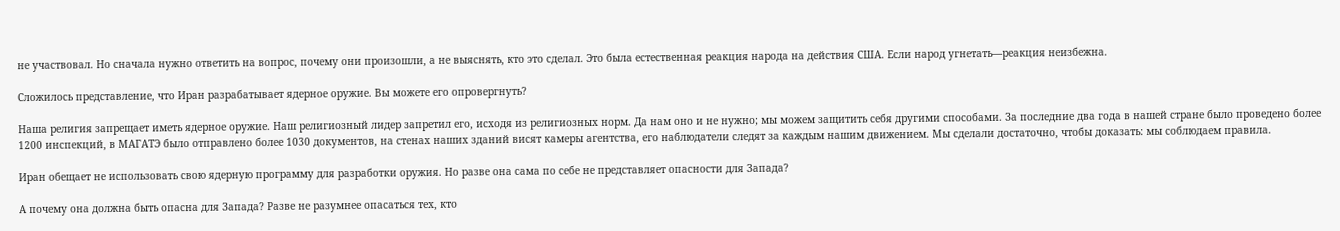не участвовал. Но сначала нужно ответить на вопрос, почему они произошли, а не выяснять, кто это сделал. Это была естественная реакция народа на действия США. Если народ угнетать—реакция неизбежна.

Сложилось представление, что Иран разрабатывает ядерное оружие. Вы можете его опровергнуть?

Наша религия запрещает иметь ядерное оружие. Наш религиозный лидер запретил его, исходя из религиозных норм. Да нам оно и не нужно; мы можем защитить себя другими способами. За последние два года в нашей стране было проведено более 1200 инспекций, в МАГАТЭ было отправлено более 1030 документов, на стенах наших зданий висят камеры агентства, его наблюдатели следят за каждым нашим движением. Мы сделали достаточно, чтобы доказать: мы соблюдаем правила.

Иран обещает не использовать свою ядерную программу для разработки оружия. Но разве она сама по себе не представляет опасности для Запада?

А почему она должна быть опасна для Запада? Разве не разумнее опасаться тех, кто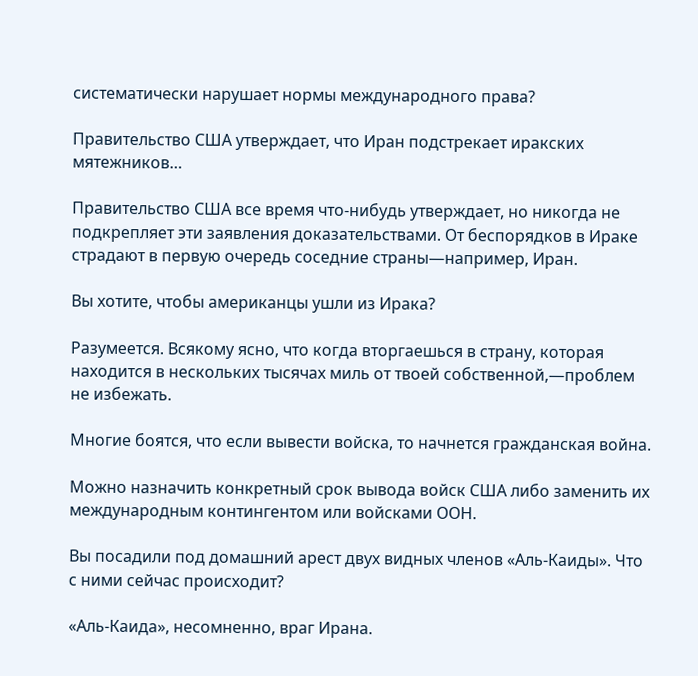систематически нарушает нормы международного права?

Правительство США утверждает, что Иран подстрекает иракских мятежников…

Правительство США все время что-нибудь утверждает, но никогда не подкрепляет эти заявления доказательствами. От беспорядков в Ираке страдают в первую очередь соседние страны—например, Иран.

Вы хотите, чтобы американцы ушли из Ирака?

Разумеется. Всякому ясно, что когда вторгаешься в страну, которая находится в нескольких тысячах миль от твоей собственной,—проблем не избежать.

Многие боятся, что если вывести войска, то начнется гражданская война.

Можно назначить конкретный срок вывода войск США либо заменить их международным контингентом или войсками ООН.

Вы посадили под домашний арест двух видных членов «Аль-Каиды». Что с ними сейчас происходит?

«Аль-Каида», несомненно, враг Ирана.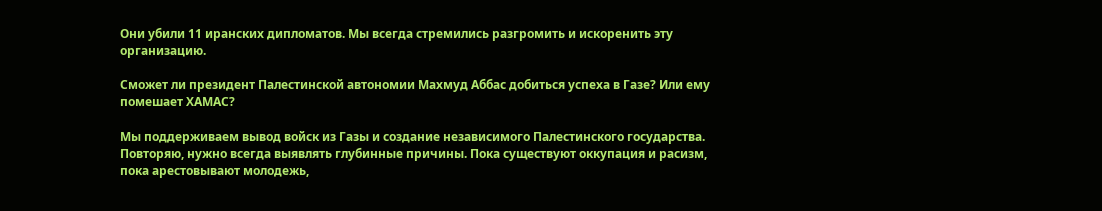Они убили 11 иранских дипломатов. Мы всегда стремились разгромить и искоренить эту организацию.

Сможет ли президент Палестинской автономии Махмуд Аббас добиться успеха в Газе? Или ему помешает ХАМАС?

Мы поддерживаем вывод войск из Газы и создание независимого Палестинского государства. Повторяю, нужно всегда выявлять глубинные причины. Пока существуют оккупация и расизм, пока арестовывают молодежь,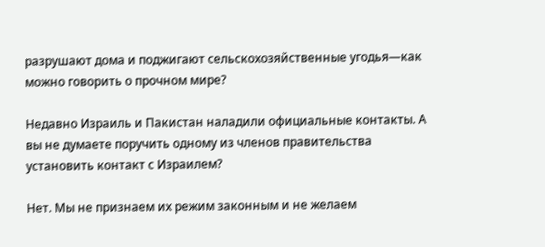разрушают дома и поджигают сельскохозяйственные угодья—как можно говорить о прочном мире?

Недавно Израиль и Пакистан наладили официальные контакты. А вы не думаете поручить одному из членов правительства установить контакт с Израилем?

Нет. Мы не признаем их режим законным и не желаем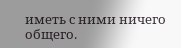иметь с ними ничего общего.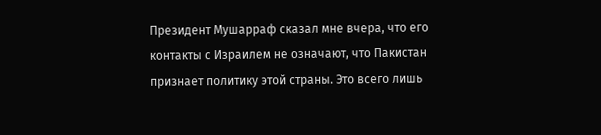Президент Мушарраф сказал мне вчера, что его контакты с Израилем не означают, что Пакистан признает политику этой страны. Это всего лишь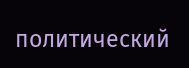политический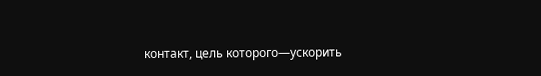контакт, цель которого—ускорить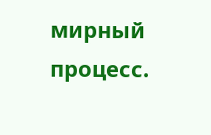мирный процесс.